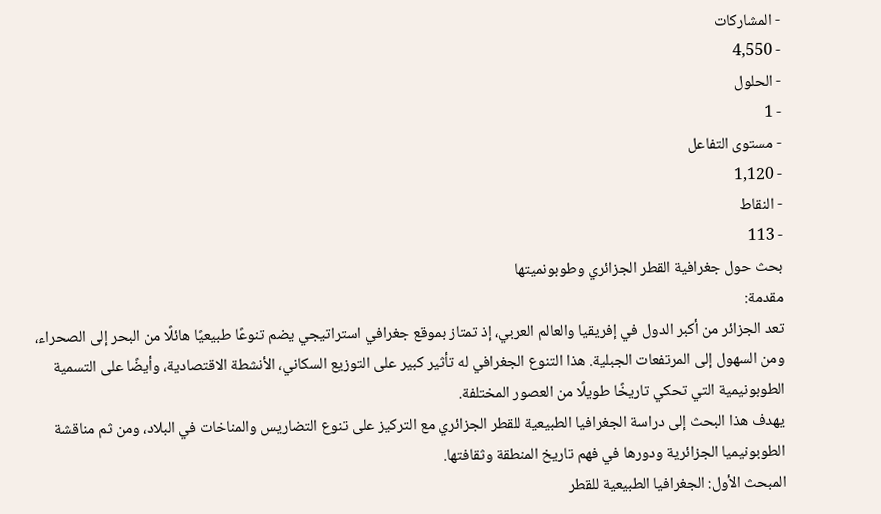- المشاركات
- 4,550
- الحلول
- 1
- مستوى التفاعل
- 1,120
- النقاط
- 113
بحث حول جغرافية القطر الجزائري وطوبونميتها
مقدمة:
تعد الجزائر من أكبر الدول في إفريقيا والعالم العربي، إذ تمتاز بموقع جغرافي استراتيجي يضم تنوعًا طبيعيًا هائلًا من البحر إلى الصحراء، ومن السهول إلى المرتفعات الجبلية. هذا التنوع الجغرافي له تأثير كبير على التوزيع السكاني، الأنشطة الاقتصادية، وأيضًا على التسمية الطوبونيمية التي تحكي تاريخًا طويلًا من العصور المختلفة.
يهدف هذا البحث إلى دراسة الجغرافيا الطبيعية للقطر الجزائري مع التركيز على تنوع التضاريس والمناخات في البلاد، ومن ثم مناقشة الطوبونيميا الجزائرية ودورها في فهم تاريخ المنطقة وثقافتها.
المبحث الأول: الجغرافيا الطبيعية للقطر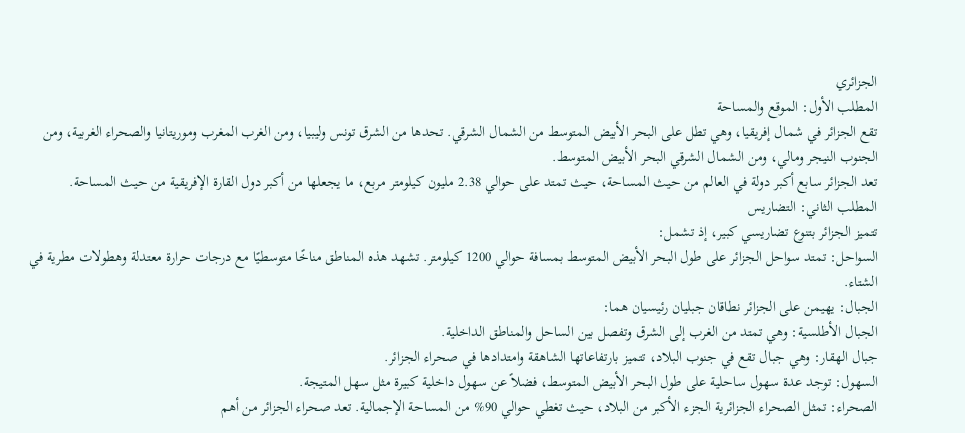الجزائري
المطلب الأول: الموقع والمساحة
تقع الجزائر في شمال إفريقيا، وهي تطل على البحر الأبيض المتوسط من الشمال الشرقي. تحدها من الشرق تونس وليبيا، ومن الغرب المغرب وموريتانيا والصحراء الغربية، ومن الجنوب النيجر ومالي، ومن الشمال الشرقي البحر الأبيض المتوسط.
تعد الجزائر سابع أكبر دولة في العالم من حيث المساحة، حيث تمتد على حوالي 2.38 مليون كيلومتر مربع، ما يجعلها من أكبر دول القارة الإفريقية من حيث المساحة.
المطلب الثاني: التضاريس
تتميز الجزائر بتنوع تضاريسي كبير، إذ تشمل:
السواحل: تمتد سواحل الجزائر على طول البحر الأبيض المتوسط بمسافة حوالي 1200 كيلومتر. تشهد هذه المناطق مناخًا متوسطيًا مع درجات حرارة معتدلة وهطولات مطرية في الشتاء.
الجبال: يهيمن على الجزائر نطاقان جبليان رئيسيان هما:
الجبال الأطلسية: وهي تمتد من الغرب إلى الشرق وتفصل بين الساحل والمناطق الداخلية.
جبال الهقار: وهي جبال تقع في جنوب البلاد، تتميز بارتفاعاتها الشاهقة وامتدادها في صحراء الجزائر.
السهول: توجد عدة سهول ساحلية على طول البحر الأبيض المتوسط، فضلاً عن سهول داخلية كبيرة مثل سهل المتيجة.
الصحراء: تمثل الصحراء الجزائرية الجزء الأكبر من البلاد، حيث تغطي حوالي 90% من المساحة الإجمالية. تعد صحراء الجزائر من أهم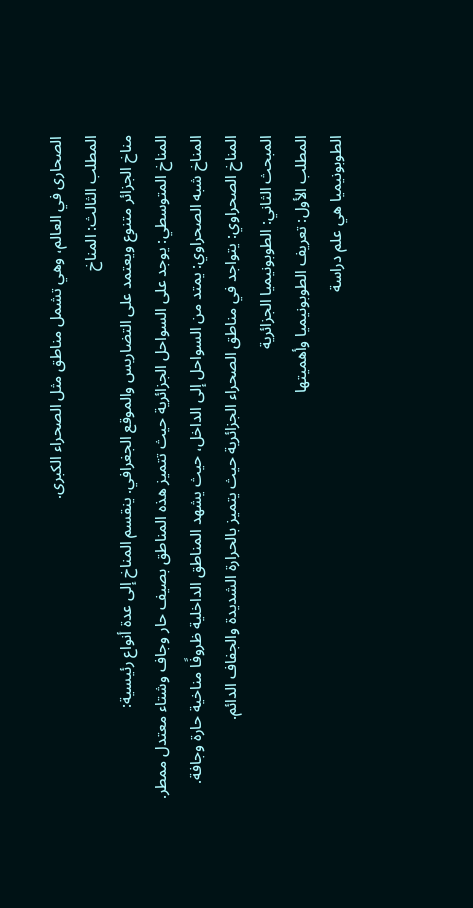الصحارى في العالم، وهي تشمل مناطق مثل الصحراء الكبرى.
المطلب الثالث: المناخ
مناخ الجزائر متنوع ويعتمد على التضاريس والموقع الجغرافي. ينقسم المناخ إلى عدة أنواع رئيسية:
المناخ المتوسطي: يوجد على السواحل الجزائرية حيث تتميز هذه المناطق بصيف حار وجاف وشتاء معتدل ممطر.
المناخ شبه الصحراوي: يمتد من السواحل إلى الداخل، حيث يشهد المناطق الداخلية ظروفًا مناخية حارة وجافة.
المناخ الصحراوي: يتواجد في مناطق الصحراء الجزائرية حيث يتميز بالحرارة الشديدة والجفاف الدائم.
المبحث الثاني: الطوبونيميا الجزائرية
المطلب الأول: تعريف الطوبونيميا وأهميتها
الطوبونيميا هي علم دراسة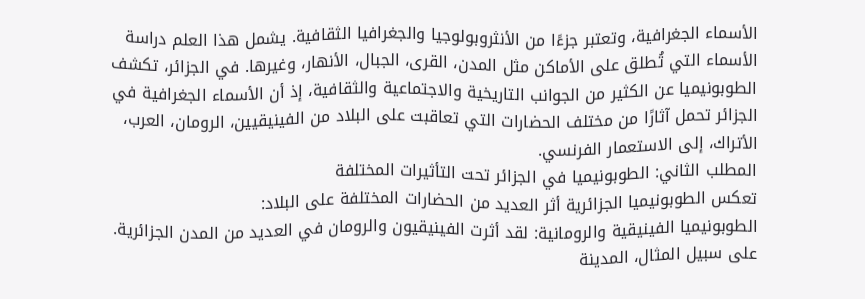الأسماء الجغرافية، وتعتبر جزءًا من الأنثروبولوجيا والجغرافيا الثقافية. يشمل هذا العلم دراسة الأسماء التي تُطلق على الأماكن مثل المدن، القرى، الجبال، الأنهار، وغيرها. في الجزائر، تكشف الطوبونيميا عن الكثير من الجوانب التاريخية والاجتماعية والثقافية، إذ أن الأسماء الجغرافية في الجزائر تحمل آثارًا من مختلف الحضارات التي تعاقبت على البلاد من الفينيقيين، الرومان، العرب، الأتراك، إلى الاستعمار الفرنسي.
المطلب الثاني: الطوبونيميا في الجزائر تحت التأثيرات المختلفة
تعكس الطوبونيميا الجزائرية أثر العديد من الحضارات المختلفة على البلاد:
الطوبونيميا الفينيقية والرومانية: لقد أثرت الفينيقيون والرومان في العديد من المدن الجزائرية. على سبيل المثال، المدينة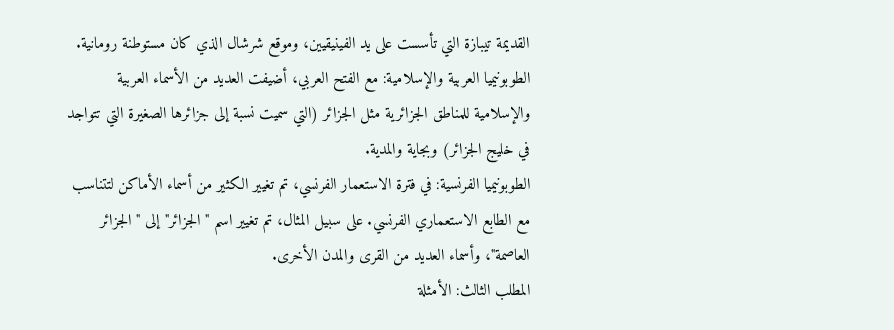القديمة تيبازة التي تأسست على يد الفينيقيين، وموقع شرشال الذي كان مستوطنة رومانية.
الطوبونيميا العربية والإسلامية: مع الفتح العربي، أضيفت العديد من الأسماء العربية والإسلامية للمناطق الجزائرية مثل الجزائر (التي سميت نسبة إلى جزائرها الصغيرة التي تتواجد في خليج الجزائر) وبجاية والمدية.
الطوبونيميا الفرنسية: في فترة الاستعمار الفرنسي، تم تغيير الكثير من أسماء الأماكن لتتناسب مع الطابع الاستعماري الفرنسي. على سبيل المثال، تم تغيير اسم "الجزائر" إلى "الجزائر العاصمة"، وأسماء العديد من القرى والمدن الأخرى.
المطلب الثالث: الأمثلة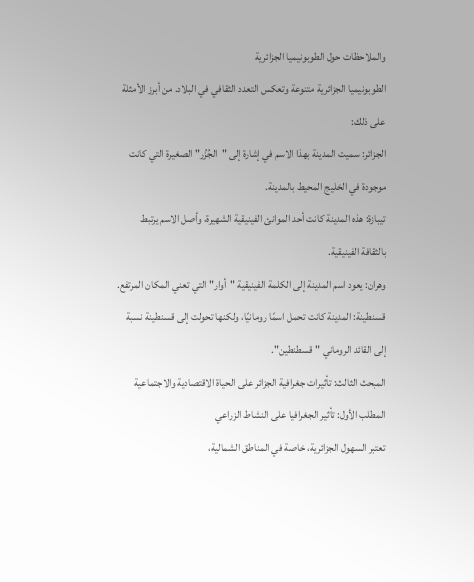والملاحظات حول الطوبونيميا الجزائرية
الطوبونيميا الجزائرية متنوعة وتعكس التعدد الثقافي في البلاد. من أبرز الأمثلة على ذلك:
الجزائر: سميت المدينة بهذا الاسم في إشارة إلى "الجُزُر" الصغيرة التي كانت موجودة في الخليج المحيط بالمدينة.
تيبازة: هذه المدينة كانت أحد الموانئ الفينيقية الشهيرة، وأصل الاسم يرتبط بالثقافة الفينيقية.
وهران: يعود اسم المدينة إلى الكلمة الفينيقية "أوار" التي تعني المكان المرتفع.
قسنطينة: المدينة كانت تحمل اسمًا رومانيًا، ولكنها تحولت إلى قسنطينة نسبة إلى القائد الروماني "قسطنطين".
المبحث الثالث: تأثيرات جغرافية الجزائر على الحياة الاقتصادية والاجتماعية
المطلب الأول: تأثير الجغرافيا على النشاط الزراعي
تعتبر السهول الجزائرية، خاصة في المناطق الشمالية،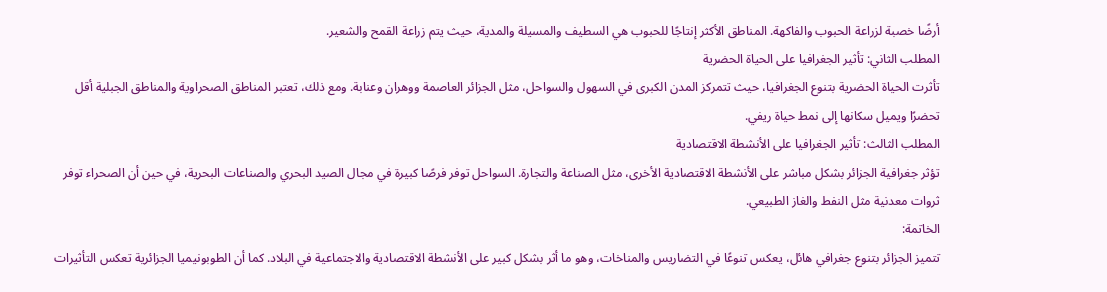أرضًا خصبة لزراعة الحبوب والفاكهة. المناطق الأكثر إنتاجًا للحبوب هي السطيف والمسيلة والمدية، حيث يتم زراعة القمح والشعير.
المطلب الثاني: تأثير الجغرافيا على الحياة الحضرية
تأثرت الحياة الحضرية بتنوع الجغرافيا، حيث تتمركز المدن الكبرى في السهول والسواحل، مثل الجزائر العاصمة ووهران وعنابة. ومع ذلك، تعتبر المناطق الصحراوية والمناطق الجبلية أقل تحضرًا ويميل سكانها إلى نمط حياة ريفي.
المطلب الثالث: تأثير الجغرافيا على الأنشطة الاقتصادية
تؤثر جغرافية الجزائر بشكل مباشر على الأنشطة الاقتصادية الأخرى، مثل الصناعة والتجارة. السواحل توفر فرصًا كبيرة في مجال الصيد البحري والصناعات البحرية، في حين أن الصحراء توفر ثروات معدنية مثل النفط والغاز الطبيعي.
الخاتمة:
تتميز الجزائر بتنوع جغرافي هائل، يعكس تنوعًا في التضاريس والمناخات، وهو ما أثر بشكل كبير على الأنشطة الاقتصادية والاجتماعية في البلاد. كما أن الطوبونيميا الجزائرية تعكس التأثيرات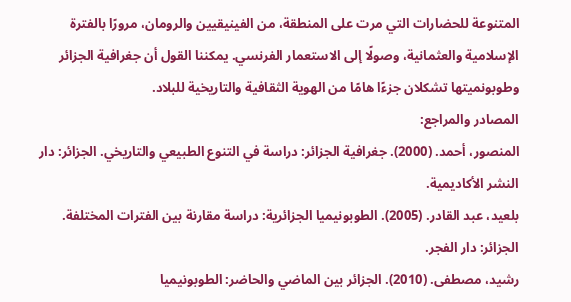المتنوعة للحضارات التي مرت على المنطقة، من الفينيقيين والرومان، مرورًا بالفترة الإسلامية والعثمانية، وصولًا إلى الاستعمار الفرنسي. يمكننا القول أن جغرافية الجزائر وطوبونميتها تشكلان جزءًا هامًا من الهوية الثقافية والتاريخية للبلاد.
المصادر والمراجع:
المنصور، أحمد. (2000). جغرافية الجزائر: دراسة في التنوع الطبيعي والتاريخي. الجزائر: دار النشر الأكاديمية.
بلعيد، عبد القادر. (2005). الطوبونيميا الجزائرية: دراسة مقارنة بين الفترات المختلفة. الجزائر: دار الفجر.
رشيد، مصطفى. (2010). الجزائر بين الماضي والحاضر: الطوبونيميا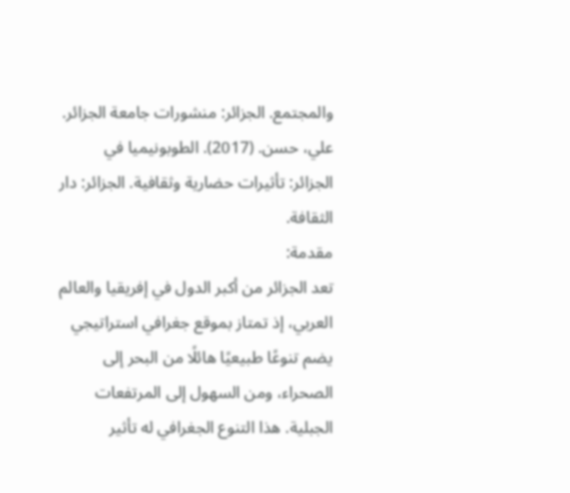والمجتمع. الجزائر: منشورات جامعة الجزائر.
علي، حسن. (2017). الطوبونيميا في الجزائر: تأثيرات حضارية وثقافية. الجزائر: دار الثقافة.
مقدمة:
تعد الجزائر من أكبر الدول في إفريقيا والعالم العربي، إذ تمتاز بموقع جغرافي استراتيجي يضم تنوعًا طبيعيًا هائلًا من البحر إلى الصحراء، ومن السهول إلى المرتفعات الجبلية. هذا التنوع الجغرافي له تأثير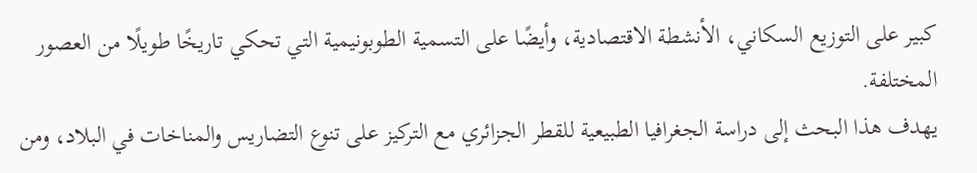كبير على التوزيع السكاني، الأنشطة الاقتصادية، وأيضًا على التسمية الطوبونيمية التي تحكي تاريخًا طويلًا من العصور المختلفة.
يهدف هذا البحث إلى دراسة الجغرافيا الطبيعية للقطر الجزائري مع التركيز على تنوع التضاريس والمناخات في البلاد، ومن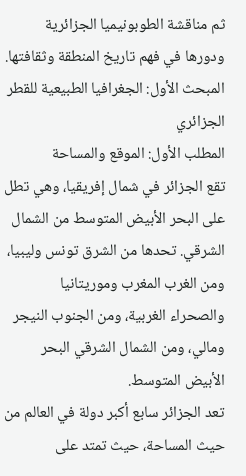ثم مناقشة الطوبونيميا الجزائرية ودورها في فهم تاريخ المنطقة وثقافتها.
المبحث الأول: الجغرافيا الطبيعية للقطر الجزائري
المطلب الأول: الموقع والمساحة
تقع الجزائر في شمال إفريقيا، وهي تطل على البحر الأبيض المتوسط من الشمال الشرقي. تحدها من الشرق تونس وليبيا، ومن الغرب المغرب وموريتانيا والصحراء الغربية، ومن الجنوب النيجر ومالي، ومن الشمال الشرقي البحر الأبيض المتوسط.
تعد الجزائر سابع أكبر دولة في العالم من حيث المساحة، حيث تمتد على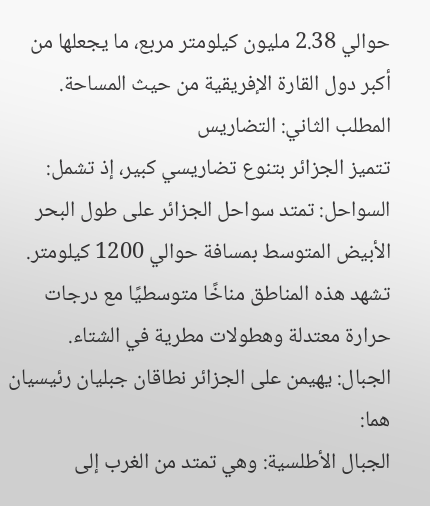حوالي 2.38 مليون كيلومتر مربع، ما يجعلها من أكبر دول القارة الإفريقية من حيث المساحة.
المطلب الثاني: التضاريس
تتميز الجزائر بتنوع تضاريسي كبير، إذ تشمل:
السواحل: تمتد سواحل الجزائر على طول البحر الأبيض المتوسط بمسافة حوالي 1200 كيلومتر. تشهد هذه المناطق مناخًا متوسطيًا مع درجات حرارة معتدلة وهطولات مطرية في الشتاء.
الجبال: يهيمن على الجزائر نطاقان جبليان رئيسيان هما:
الجبال الأطلسية: وهي تمتد من الغرب إلى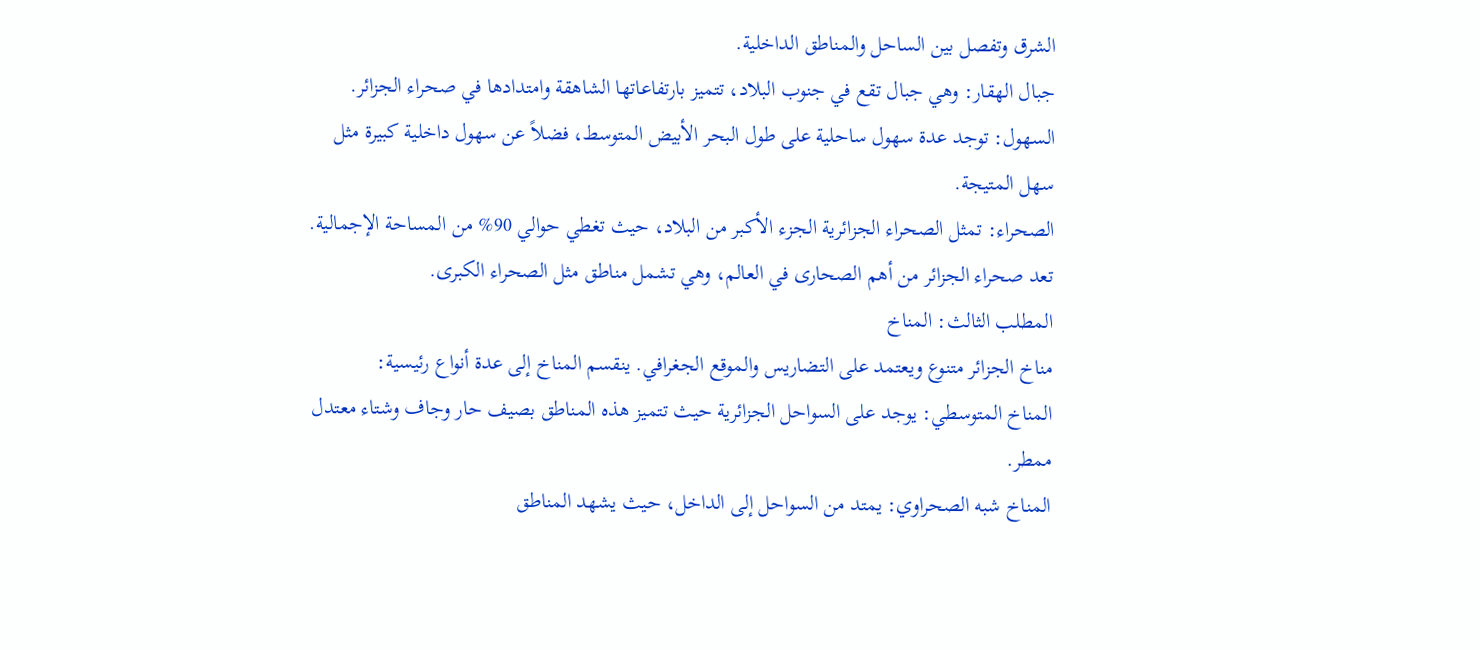الشرق وتفصل بين الساحل والمناطق الداخلية.
جبال الهقار: وهي جبال تقع في جنوب البلاد، تتميز بارتفاعاتها الشاهقة وامتدادها في صحراء الجزائر.
السهول: توجد عدة سهول ساحلية على طول البحر الأبيض المتوسط، فضلاً عن سهول داخلية كبيرة مثل سهل المتيجة.
الصحراء: تمثل الصحراء الجزائرية الجزء الأكبر من البلاد، حيث تغطي حوالي 90% من المساحة الإجمالية. تعد صحراء الجزائر من أهم الصحارى في العالم، وهي تشمل مناطق مثل الصحراء الكبرى.
المطلب الثالث: المناخ
مناخ الجزائر متنوع ويعتمد على التضاريس والموقع الجغرافي. ينقسم المناخ إلى عدة أنواع رئيسية:
المناخ المتوسطي: يوجد على السواحل الجزائرية حيث تتميز هذه المناطق بصيف حار وجاف وشتاء معتدل ممطر.
المناخ شبه الصحراوي: يمتد من السواحل إلى الداخل، حيث يشهد المناطق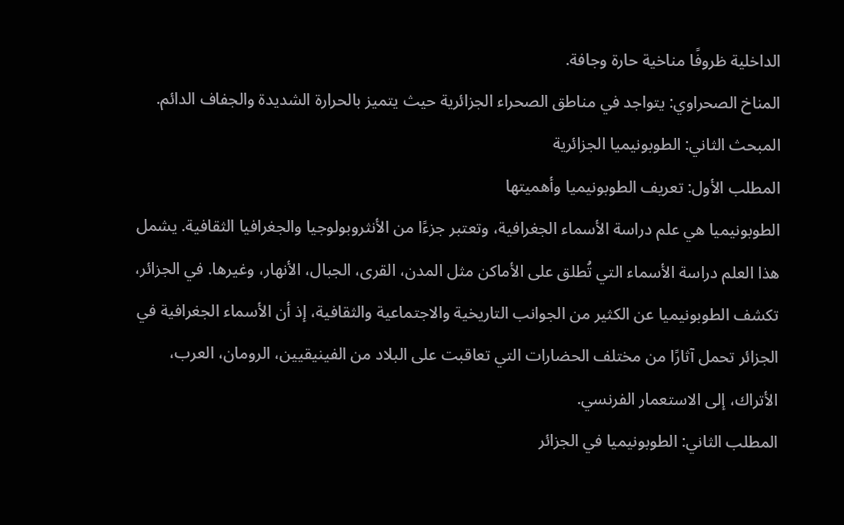الداخلية ظروفًا مناخية حارة وجافة.
المناخ الصحراوي: يتواجد في مناطق الصحراء الجزائرية حيث يتميز بالحرارة الشديدة والجفاف الدائم.
المبحث الثاني: الطوبونيميا الجزائرية
المطلب الأول: تعريف الطوبونيميا وأهميتها
الطوبونيميا هي علم دراسة الأسماء الجغرافية، وتعتبر جزءًا من الأنثروبولوجيا والجغرافيا الثقافية. يشمل هذا العلم دراسة الأسماء التي تُطلق على الأماكن مثل المدن، القرى، الجبال، الأنهار، وغيرها. في الجزائر، تكشف الطوبونيميا عن الكثير من الجوانب التاريخية والاجتماعية والثقافية، إذ أن الأسماء الجغرافية في الجزائر تحمل آثارًا من مختلف الحضارات التي تعاقبت على البلاد من الفينيقيين، الرومان، العرب، الأتراك، إلى الاستعمار الفرنسي.
المطلب الثاني: الطوبونيميا في الجزائر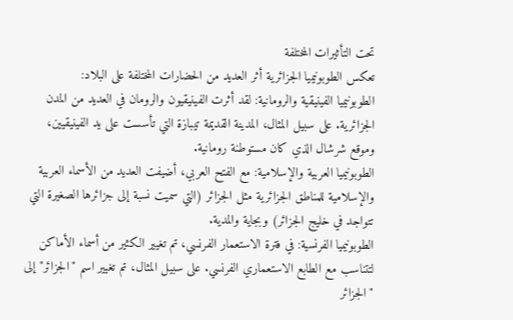تحت التأثيرات المختلفة
تعكس الطوبونيميا الجزائرية أثر العديد من الحضارات المختلفة على البلاد:
الطوبونيميا الفينيقية والرومانية: لقد أثرت الفينيقيون والرومان في العديد من المدن الجزائرية. على سبيل المثال، المدينة القديمة تيبازة التي تأسست على يد الفينيقيين، وموقع شرشال الذي كان مستوطنة رومانية.
الطوبونيميا العربية والإسلامية: مع الفتح العربي، أضيفت العديد من الأسماء العربية والإسلامية للمناطق الجزائرية مثل الجزائر (التي سميت نسبة إلى جزائرها الصغيرة التي تتواجد في خليج الجزائر) وبجاية والمدية.
الطوبونيميا الفرنسية: في فترة الاستعمار الفرنسي، تم تغيير الكثير من أسماء الأماكن لتتناسب مع الطابع الاستعماري الفرنسي. على سبيل المثال، تم تغيير اسم "الجزائر" إلى "الجزائر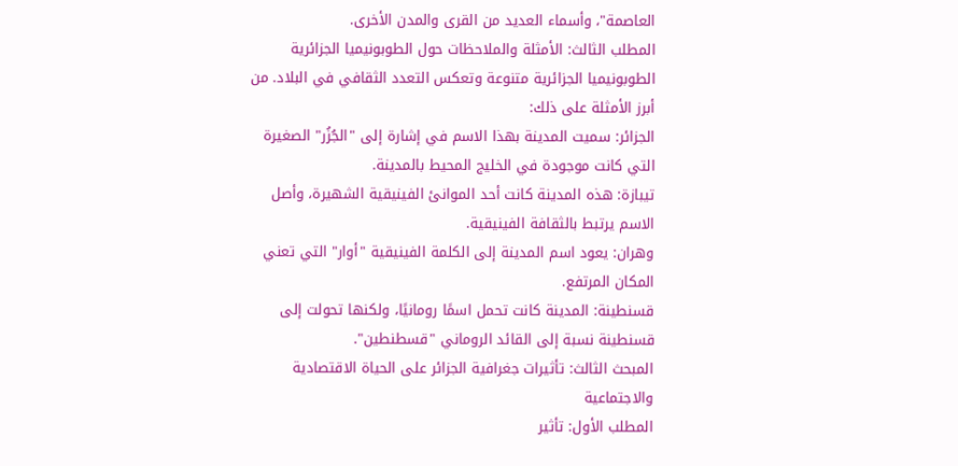العاصمة"، وأسماء العديد من القرى والمدن الأخرى.
المطلب الثالث: الأمثلة والملاحظات حول الطوبونيميا الجزائرية
الطوبونيميا الجزائرية متنوعة وتعكس التعدد الثقافي في البلاد. من أبرز الأمثلة على ذلك:
الجزائر: سميت المدينة بهذا الاسم في إشارة إلى "الجُزُر" الصغيرة التي كانت موجودة في الخليج المحيط بالمدينة.
تيبازة: هذه المدينة كانت أحد الموانئ الفينيقية الشهيرة، وأصل الاسم يرتبط بالثقافة الفينيقية.
وهران: يعود اسم المدينة إلى الكلمة الفينيقية "أوار" التي تعني المكان المرتفع.
قسنطينة: المدينة كانت تحمل اسمًا رومانيًا، ولكنها تحولت إلى قسنطينة نسبة إلى القائد الروماني "قسطنطين".
المبحث الثالث: تأثيرات جغرافية الجزائر على الحياة الاقتصادية والاجتماعية
المطلب الأول: تأثير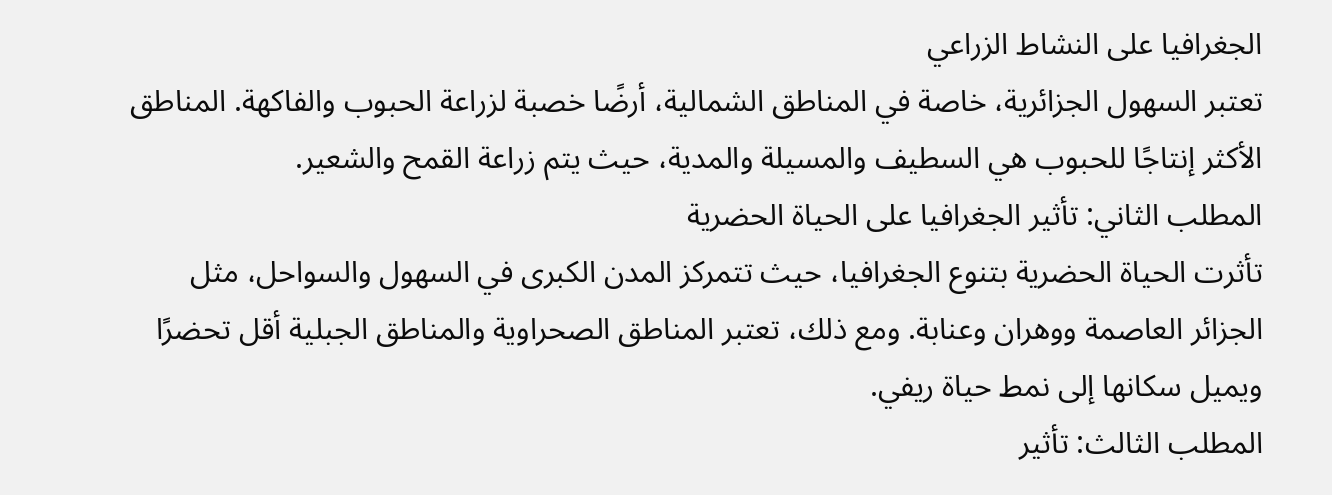الجغرافيا على النشاط الزراعي
تعتبر السهول الجزائرية، خاصة في المناطق الشمالية، أرضًا خصبة لزراعة الحبوب والفاكهة. المناطق الأكثر إنتاجًا للحبوب هي السطيف والمسيلة والمدية، حيث يتم زراعة القمح والشعير.
المطلب الثاني: تأثير الجغرافيا على الحياة الحضرية
تأثرت الحياة الحضرية بتنوع الجغرافيا، حيث تتمركز المدن الكبرى في السهول والسواحل، مثل الجزائر العاصمة ووهران وعنابة. ومع ذلك، تعتبر المناطق الصحراوية والمناطق الجبلية أقل تحضرًا ويميل سكانها إلى نمط حياة ريفي.
المطلب الثالث: تأثير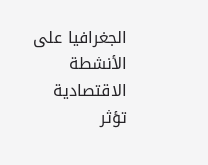الجغرافيا على الأنشطة الاقتصادية
تؤثر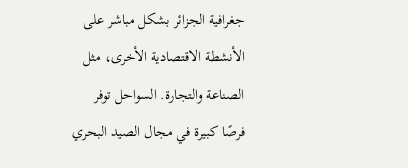جغرافية الجزائر بشكل مباشر على الأنشطة الاقتصادية الأخرى، مثل الصناعة والتجارة. السواحل توفر فرصًا كبيرة في مجال الصيد البحري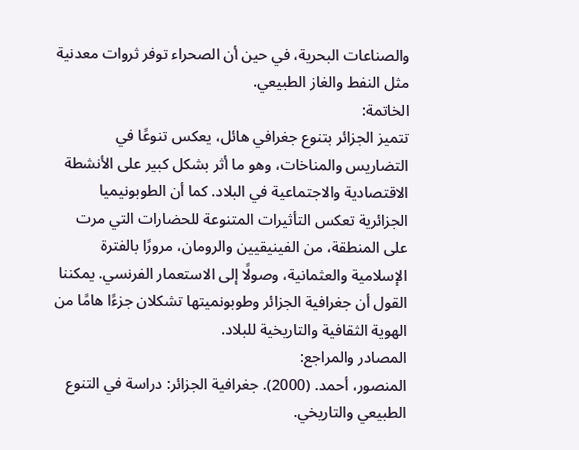والصناعات البحرية، في حين أن الصحراء توفر ثروات معدنية مثل النفط والغاز الطبيعي.
الخاتمة:
تتميز الجزائر بتنوع جغرافي هائل، يعكس تنوعًا في التضاريس والمناخات، وهو ما أثر بشكل كبير على الأنشطة الاقتصادية والاجتماعية في البلاد. كما أن الطوبونيميا الجزائرية تعكس التأثيرات المتنوعة للحضارات التي مرت على المنطقة، من الفينيقيين والرومان، مرورًا بالفترة الإسلامية والعثمانية، وصولًا إلى الاستعمار الفرنسي. يمكننا القول أن جغرافية الجزائر وطوبونميتها تشكلان جزءًا هامًا من الهوية الثقافية والتاريخية للبلاد.
المصادر والمراجع:
المنصور، أحمد. (2000). جغرافية الجزائر: دراسة في التنوع الطبيعي والتاريخي.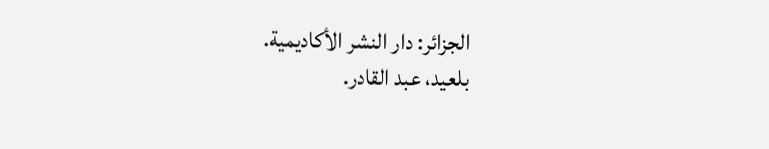الجزائر: دار النشر الأكاديمية.
بلعيد، عبد القادر.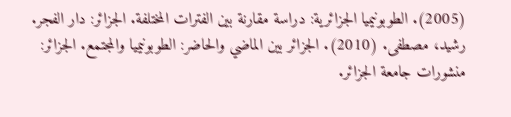(2005). الطوبونيميا الجزائرية: دراسة مقارنة بين الفترات المختلفة. الجزائر: دار الفجر.
رشيد، مصطفى. (2010). الجزائر بين الماضي والحاضر: الطوبونيميا والمجتمع. الجزائر: منشورات جامعة الجزائر.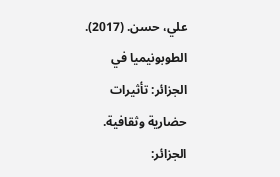علي، حسن. (2017). الطوبونيميا في الجزائر: تأثيرات حضارية وثقافية. الجزائر: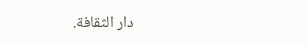دار الثقافة.